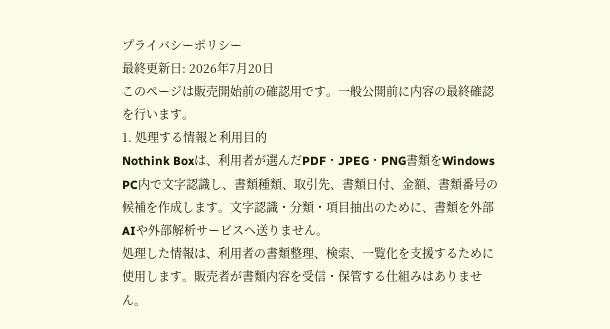プライバシーポリシー
最終更新日: 2026年7月20日
このページは販売開始前の確認用です。一般公開前に内容の最終確認を行います。
1. 処理する情報と利用目的
Nothink Boxは、利用者が選んだPDF・JPEG・PNG書類をWindows PC内で文字認識し、書類種類、取引先、書類日付、金額、書類番号の候補を作成します。文字認識・分類・項目抽出のために、書類を外部AIや外部解析サービスへ送りません。
処理した情報は、利用者の書類整理、検索、一覧化を支援するために使用します。販売者が書類内容を受信・保管する仕組みはありません。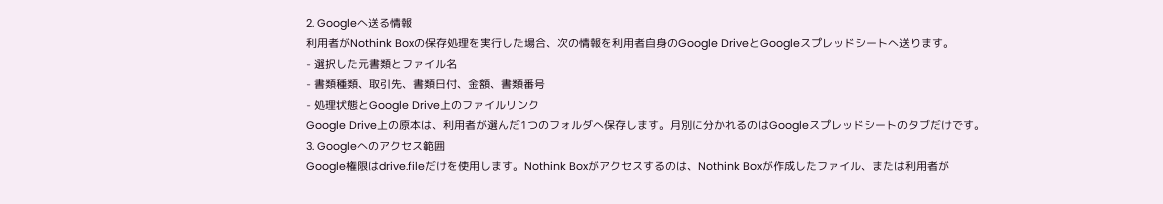2. Googleへ送る情報
利用者がNothink Boxの保存処理を実行した場合、次の情報を利用者自身のGoogle DriveとGoogleスプレッドシートへ送ります。
- 選択した元書類とファイル名
- 書類種類、取引先、書類日付、金額、書類番号
- 処理状態とGoogle Drive上のファイルリンク
Google Drive上の原本は、利用者が選んだ1つのフォルダへ保存します。月別に分かれるのはGoogleスプレッドシートのタブだけです。
3. Googleへのアクセス範囲
Google権限はdrive.fileだけを使用します。Nothink Boxがアクセスするのは、Nothink Boxが作成したファイル、または利用者が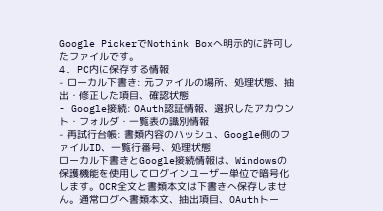Google PickerでNothink Boxへ明示的に許可したファイルです。
4. PC内に保存する情報
- ローカル下書き: 元ファイルの場所、処理状態、抽出・修正した項目、確認状態
- Google接続: OAuth認証情報、選択したアカウント・フォルダ・一覧表の識別情報
- 再試行台帳: 書類内容のハッシュ、Google側のファイルID、一覧行番号、処理状態
ローカル下書きとGoogle接続情報は、Windowsの保護機能を使用してログインユーザー単位で暗号化します。OCR全文と書類本文は下書きへ保存しません。通常ログへ書類本文、抽出項目、OAuthトー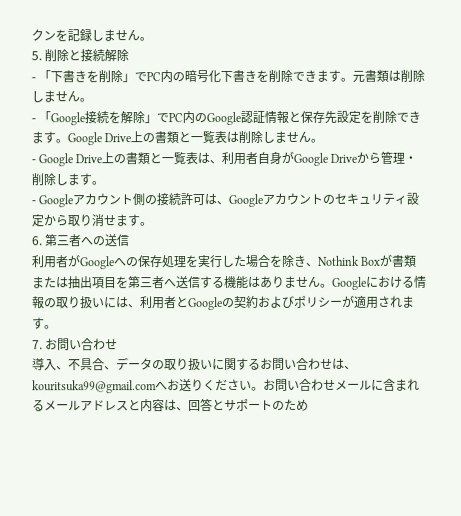クンを記録しません。
5. 削除と接続解除
- 「下書きを削除」でPC内の暗号化下書きを削除できます。元書類は削除しません。
- 「Google接続を解除」でPC内のGoogle認証情報と保存先設定を削除できます。Google Drive上の書類と一覧表は削除しません。
- Google Drive上の書類と一覧表は、利用者自身がGoogle Driveから管理・削除します。
- Googleアカウント側の接続許可は、Googleアカウントのセキュリティ設定から取り消せます。
6. 第三者への送信
利用者がGoogleへの保存処理を実行した場合を除き、Nothink Boxが書類または抽出項目を第三者へ送信する機能はありません。Googleにおける情報の取り扱いには、利用者とGoogleの契約およびポリシーが適用されます。
7. お問い合わせ
導入、不具合、データの取り扱いに関するお問い合わせは、kouritsuka99@gmail.comへお送りください。お問い合わせメールに含まれるメールアドレスと内容は、回答とサポートのため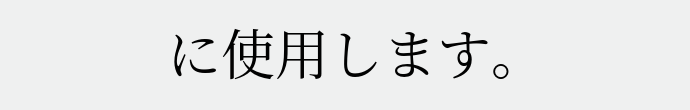に使用します。